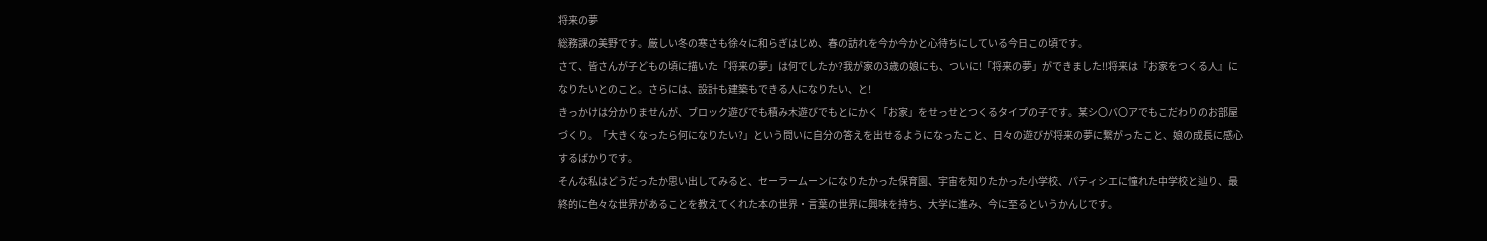将来の夢
総務課の美野です。厳しい冬の寒さも徐々に和らぎはじめ、春の訪れを今か今かと心待ちにしている今日この頃です。
さて、皆さんが子どもの頃に描いた「将来の夢」は何でしたか?我が家の3歳の娘にも、ついに!「将来の夢」ができました!!将来は『お家をつくる人』になりたいとのこと。さらには、設計も建築もできる人になりたい、と!
きっかけは分かりませんが、ブロック遊びでも積み木遊びでもとにかく「お家」をせっせとつくるタイプの子です。某シ〇バ〇アでもこだわりのお部屋づくり。「大きくなったら何になりたい?」という問いに自分の答えを出せるようになったこと、日々の遊びが将来の夢に繋がったこと、娘の成長に感心するばかりです。
そんな私はどうだったか思い出してみると、セーラームーンになりたかった保育園、宇宙を知りたかった小学校、パティシエに憧れた中学校と辿り、最終的に色々な世界があることを教えてくれた本の世界・言葉の世界に興味を持ち、大学に進み、今に至るというかんじです。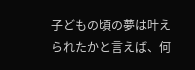子どもの頃の夢は叶えられたかと言えば、何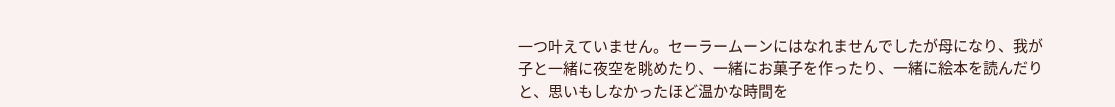一つ叶えていません。セーラームーンにはなれませんでしたが母になり、我が子と一緒に夜空を眺めたり、一緒にお菓子を作ったり、一緒に絵本を読んだりと、思いもしなかったほど温かな時間を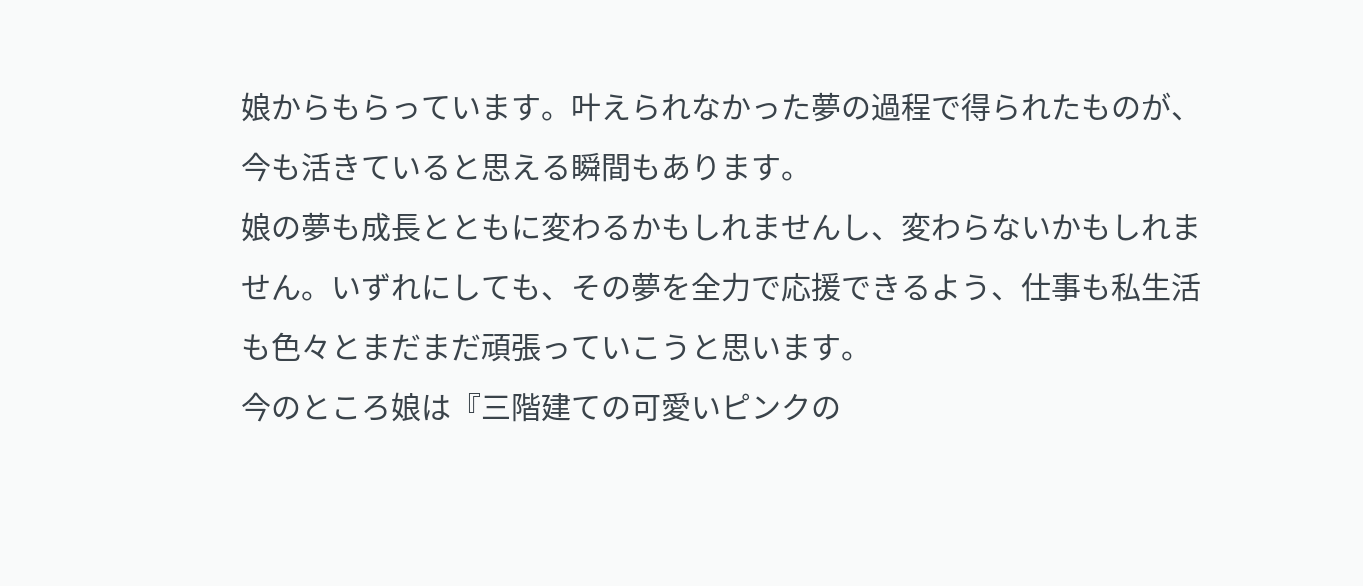娘からもらっています。叶えられなかった夢の過程で得られたものが、今も活きていると思える瞬間もあります。
娘の夢も成長とともに変わるかもしれませんし、変わらないかもしれません。いずれにしても、その夢を全力で応援できるよう、仕事も私生活も色々とまだまだ頑張っていこうと思います。
今のところ娘は『三階建ての可愛いピンクの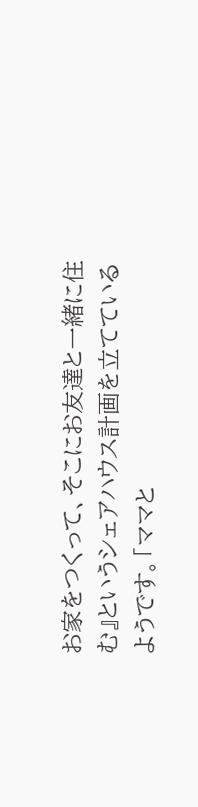お家をつくって、そこにお友達と一緒に住む』というシェアハウス計画を立てているようです。「ママと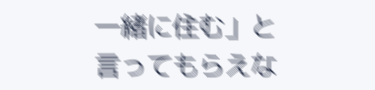一緒に住む」と言ってもらえな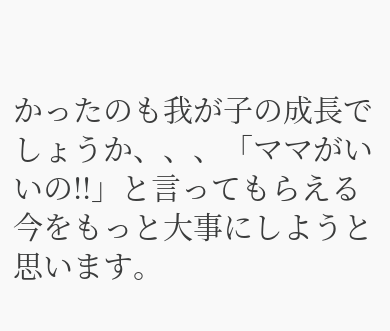かったのも我が子の成長でしょうか、、、「ママがいいの!!」と言ってもらえる今をもっと大事にしようと思います。